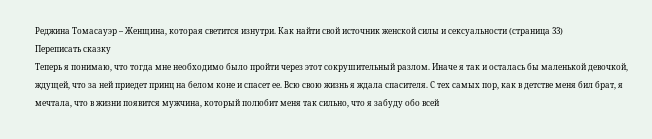Реджина Томасауэр – Женщина, которая светится изнутри. Как найти свой источник женской силы и сексуальности (страница 33)
Переписать сказку
Теперь я понимаю, что тогда мне необходимо было пройти через этот сокрушительный разлом. Иначе я так и осталась бы маленькой девочкой, ждущей, что за ней приедет принц на белом коне и спасет ее. Всю свою жизнь я ждала спасителя. С тех самых пор, как в детстве меня бил брат, я мечтала, что в жизни появится мужчина, который полюбит меня так сильно, что я забуду обо всей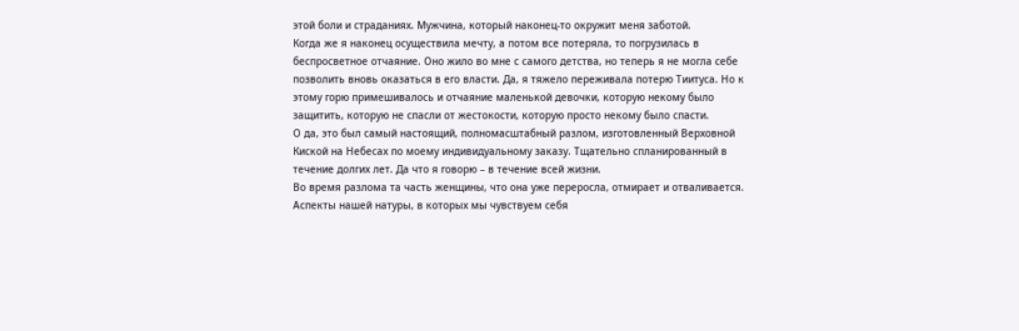этой боли и страданиях. Мужчина, который наконец-то окружит меня заботой.
Когда же я наконец осуществила мечту, а потом все потеряла, то погрузилась в беспросветное отчаяние. Оно жило во мне с самого детства, но теперь я не могла себе позволить вновь оказаться в его власти. Да, я тяжело переживала потерю Тиитуса. Но к этому горю примешивалось и отчаяние маленькой девочки, которую некому было защитить, которую не спасли от жестокости, которую просто некому было спасти.
О да, это был самый настоящий, полномасштабный разлом, изготовленный Верховной Киской на Небесах по моему индивидуальному заказу. Тщательно спланированный в течение долгих лет. Да что я говорю – в течение всей жизни.
Во время разлома та часть женщины, что она уже переросла, отмирает и отваливается. Аспекты нашей натуры, в которых мы чувствуем себя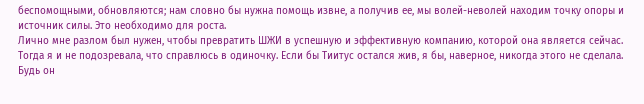беспомощными, обновляются; нам словно бы нужна помощь извне, а получив ее, мы волей-неволей находим точку опоры и источник силы. Это необходимо для роста.
Лично мне разлом был нужен, чтобы превратить ШЖИ в успешную и эффективную компанию, которой она является сейчас. Тогда я и не подозревала, что справлюсь в одиночку. Если бы Тиитус остался жив, я бы, наверное, никогда этого не сделала. Будь он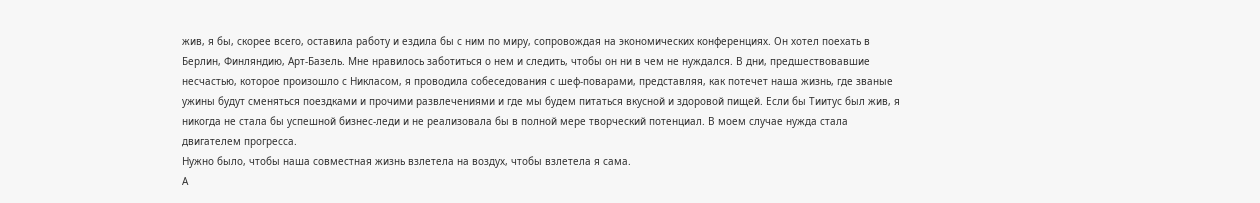жив, я бы, скорее всего, оставила работу и ездила бы с ним по миру, сопровождая на экономических конференциях. Он хотел поехать в Берлин, Финляндию, Арт-Базель. Мне нравилось заботиться о нем и следить, чтобы он ни в чем не нуждался. В дни, предшествовавшие несчастью, которое произошло с Никласом, я проводила собеседования с шеф-поварами, представляя, как потечет наша жизнь, где званые ужины будут сменяться поездками и прочими развлечениями и где мы будем питаться вкусной и здоровой пищей. Если бы Тиитус был жив, я никогда не стала бы успешной бизнес-леди и не реализовала бы в полной мере творческий потенциал. В моем случае нужда стала двигателем прогресса.
Нужно было, чтобы наша совместная жизнь взлетела на воздух, чтобы взлетела я сама.
А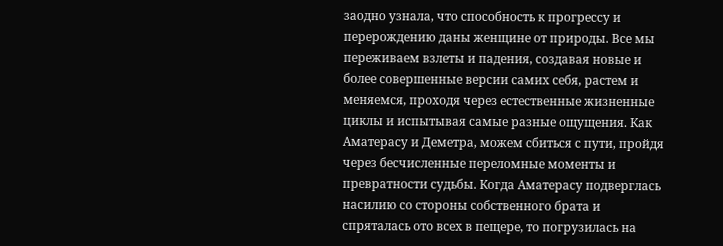заодно узнала, что способность к прогрессу и перерождению даны женщине от природы. Все мы переживаем взлеты и падения, создавая новые и более совершенные версии самих себя, растем и меняемся, проходя через естественные жизненные циклы и испытывая самые разные ощущения. Как Аматерасу и Деметра, можем сбиться с пути, пройдя через бесчисленные переломные моменты и превратности судьбы. Когда Аматерасу подверглась насилию со стороны собственного брата и спряталась ото всех в пещере, то погрузилась на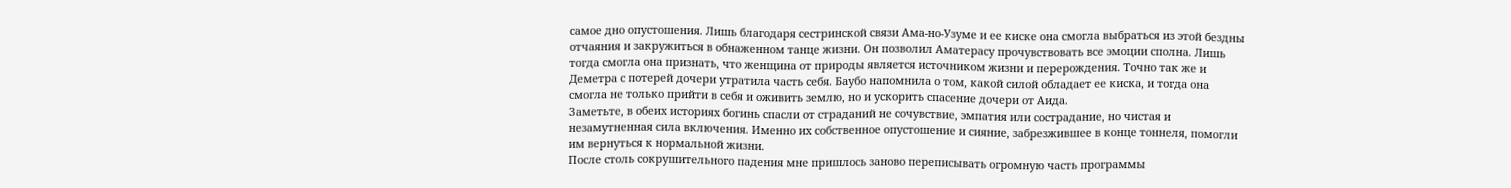самое дно опустошения. Лишь благодаря сестринской связи Ама-но-Узуме и ее киске она смогла выбраться из этой бездны отчаяния и закружиться в обнаженном танце жизни. Он позволил Аматерасу прочувствовать все эмоции сполна. Лишь тогда смогла она признать, что женщина от природы является источником жизни и перерождения. Точно так же и Деметра с потерей дочери утратила часть себя. Баубо напомнила о том, какой силой обладает ее киска, и тогда она смогла не только прийти в себя и оживить землю, но и ускорить спасение дочери от Аида.
Заметьте, в обеих историях богинь спасли от страданий не сочувствие, эмпатия или сострадание, но чистая и незамутненная сила включения. Именно их собственное опустошение и сияние, забрезжившее в конце тоннеля, помогли им вернуться к нормальной жизни.
После столь сокрушительного падения мне пришлось заново переписывать огромную часть программы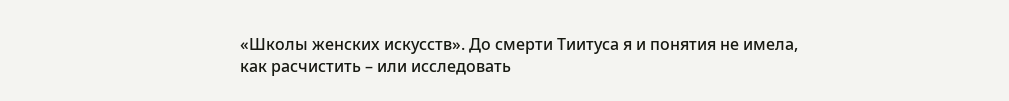«Школы женских искусств». До смерти Тиитуса я и понятия не имела, как расчистить – или исследовать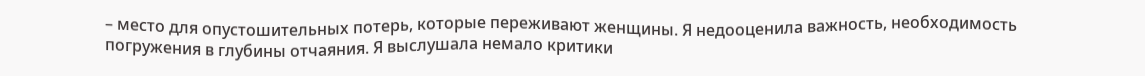– место для опустошительных потерь, которые переживают женщины. Я недооценила важность, необходимость погружения в глубины отчаяния. Я выслушала немало критики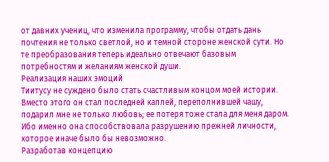от давних учениц, что изменила программу, чтобы отдать дань почтения не только светлой, но и темной стороне женской сути. Но те преобразования теперь идеально отвечают базовым потребностям и желаниям женской души.
Реализация наших эмоций
Тиитусу не суждено было стать счастливым концом моей истории. Вместо этого он стал последней каплей, переполнившей чашу, подарил мне не только любовь; ее потеря тоже стала для меня даром. Ибо именно она способствовала разрушению прежней личности, которое иначе было бы невозможно.
Разработав концепцию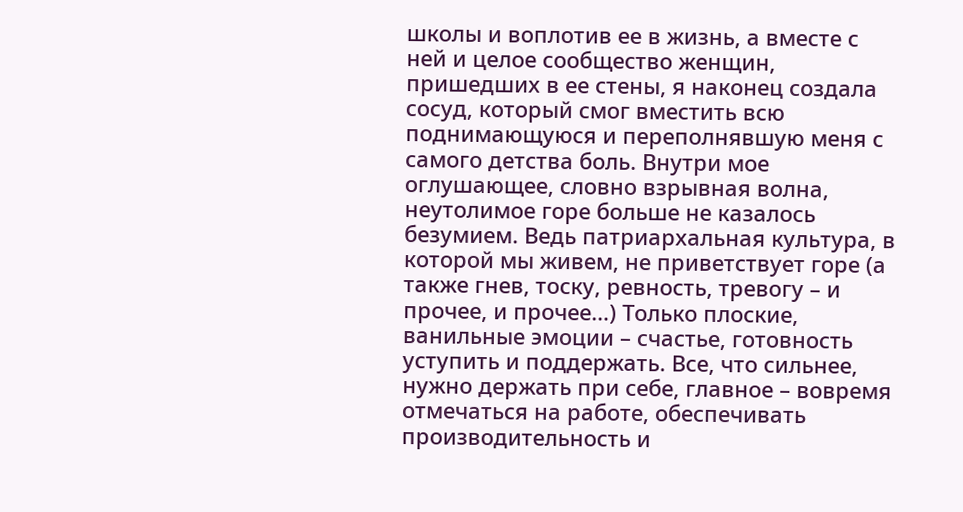школы и воплотив ее в жизнь, а вместе с ней и целое сообщество женщин, пришедших в ее стены, я наконец создала сосуд, который смог вместить всю поднимающуюся и переполнявшую меня с самого детства боль. Внутри мое оглушающее, словно взрывная волна, неутолимое горе больше не казалось безумием. Ведь патриархальная культура, в которой мы живем, не приветствует горе (а также гнев, тоску, ревность, тревогу – и прочее, и прочее…) Только плоские, ванильные эмоции – счастье, готовность уступить и поддержать. Все, что сильнее, нужно держать при себе, главное – вовремя отмечаться на работе, обеспечивать производительность и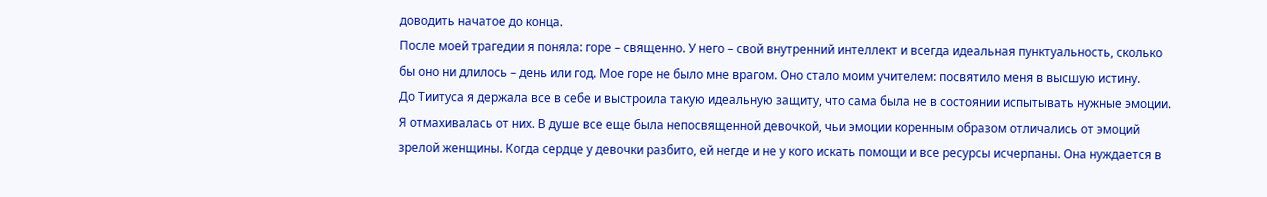доводить начатое до конца.
После моей трагедии я поняла: горе – священно. У него – свой внутренний интеллект и всегда идеальная пунктуальность, сколько бы оно ни длилось – день или год. Мое горе не было мне врагом. Оно стало моим учителем: посвятило меня в высшую истину.
До Тиитуса я держала все в себе и выстроила такую идеальную защиту, что сама была не в состоянии испытывать нужные эмоции. Я отмахивалась от них. В душе все еще была непосвященной девочкой, чьи эмоции коренным образом отличались от эмоций зрелой женщины. Когда сердце у девочки разбито, ей негде и не у кого искать помощи и все ресурсы исчерпаны. Она нуждается в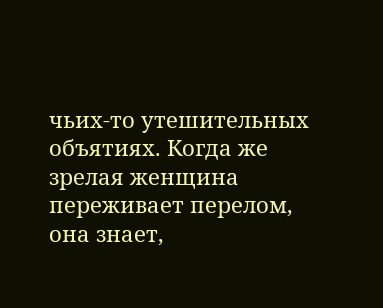чьих-то утешительных объятиях. Когда же зрелая женщина переживает перелом, она знает,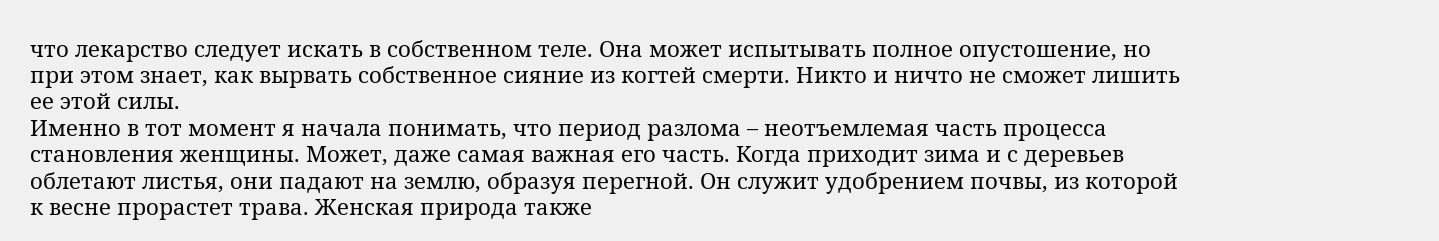что лекарство следует искать в собственном теле. Она может испытывать полное опустошение, но при этом знает, как вырвать собственное сияние из когтей смерти. Никто и ничто не сможет лишить ее этой силы.
Именно в тот момент я начала понимать, что период разлома – неотъемлемая часть процесса становления женщины. Может, даже самая важная его часть. Когда приходит зима и с деревьев облетают листья, они падают на землю, образуя перегной. Он служит удобрением почвы, из которой к весне прорастет трава. Женская природа также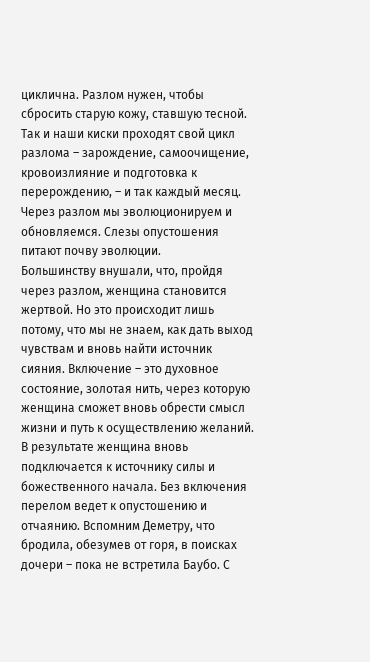циклична. Разлом нужен, чтобы сбросить старую кожу, ставшую тесной. Так и наши киски проходят свой цикл разлома – зарождение, самоочищение, кровоизлияние и подготовка к перерождению, – и так каждый месяц. Через разлом мы эволюционируем и обновляемся. Слезы опустошения питают почву эволюции.
Большинству внушали, что, пройдя через разлом, женщина становится жертвой. Но это происходит лишь потому, что мы не знаем, как дать выход чувствам и вновь найти источник сияния. Включение – это духовное состояние, золотая нить, через которую женщина сможет вновь обрести смысл жизни и путь к осуществлению желаний. В результате женщина вновь подключается к источнику силы и божественного начала. Без включения перелом ведет к опустошению и отчаянию. Вспомним Деметру, что бродила, обезумев от горя, в поисках дочери – пока не встретила Баубо. С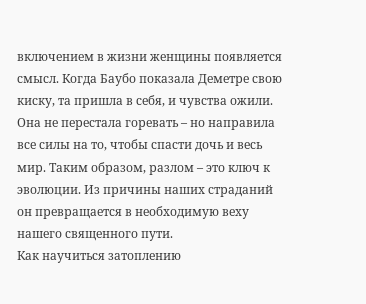включением в жизни женщины появляется смысл. Когда Баубо показала Деметре свою киску, та пришла в себя, и чувства ожили. Она не перестала горевать – но направила все силы на то, чтобы спасти дочь и весь мир. Таким образом, разлом – это ключ к эволюции. Из причины наших страданий он превращается в необходимую веху нашего священного пути.
Как научиться затоплению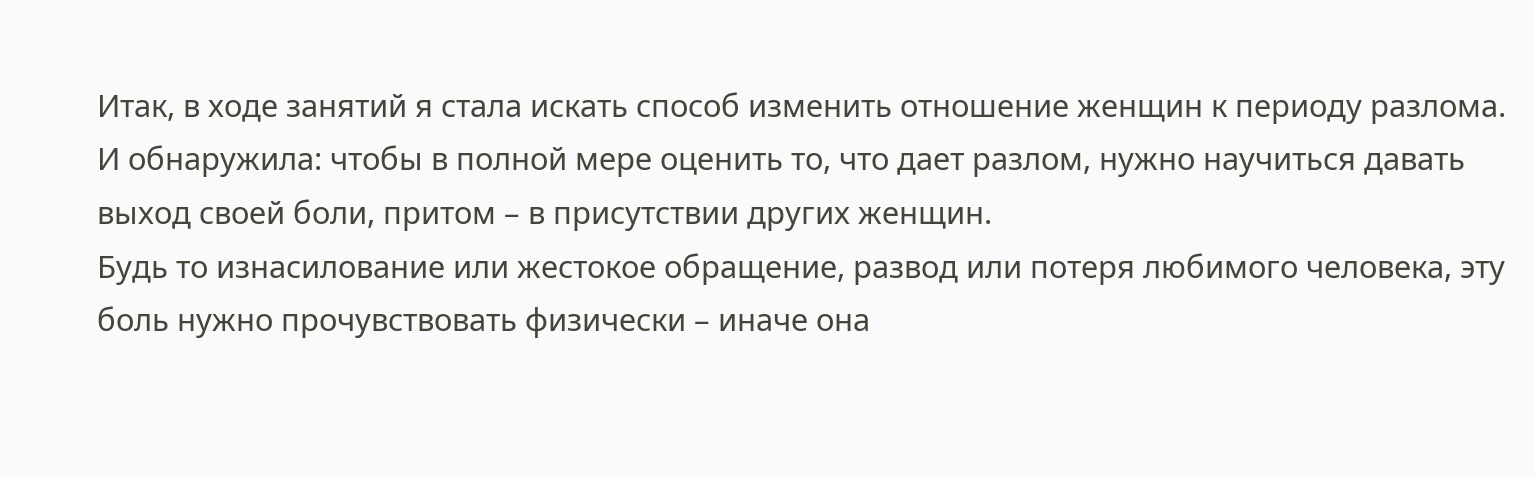Итак, в ходе занятий я стала искать способ изменить отношение женщин к периоду разлома. И обнаружила: чтобы в полной мере оценить то, что дает разлом, нужно научиться давать выход своей боли, притом – в присутствии других женщин.
Будь то изнасилование или жестокое обращение, развод или потеря любимого человека, эту боль нужно прочувствовать физически – иначе она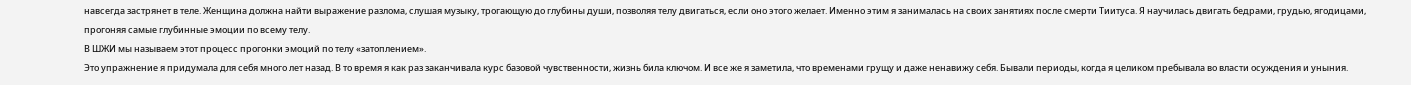навсегда застрянет в теле. Женщина должна найти выражение разлома, слушая музыку, трогающую до глубины души, позволяя телу двигаться, если оно этого желает. Именно этим я занималась на своих занятиях после смерти Тиитуса. Я научилась двигать бедрами, грудью, ягодицами, прогоняя самые глубинные эмоции по всему телу.
В ШЖИ мы называем этот процесс прогонки эмоций по телу «затоплением».
Это упражнение я придумала для себя много лет назад. В то время я как раз заканчивала курс базовой чувственности, жизнь била ключом. И все же я заметила, что временами грущу и даже ненавижу себя. Бывали периоды, когда я целиком пребывала во власти осуждения и уныния.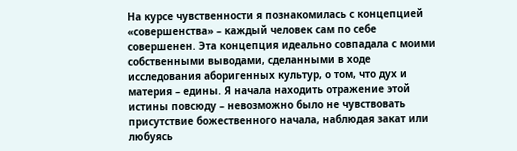На курсе чувственности я познакомилась с концепцией «совершенства» – каждый человек сам по себе совершенен. Эта концепция идеально совпадала с моими собственными выводами, сделанными в ходе исследования аборигенных культур, о том, что дух и материя – едины. Я начала находить отражение этой истины повсюду – невозможно было не чувствовать присутствие божественного начала, наблюдая закат или любуясь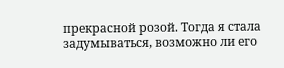прекрасной розой. Тогда я стала задумываться, возможно ли его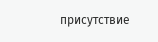присутствие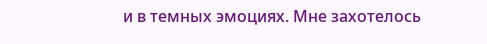и в темных эмоциях. Мне захотелось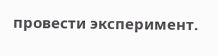провести эксперимент.